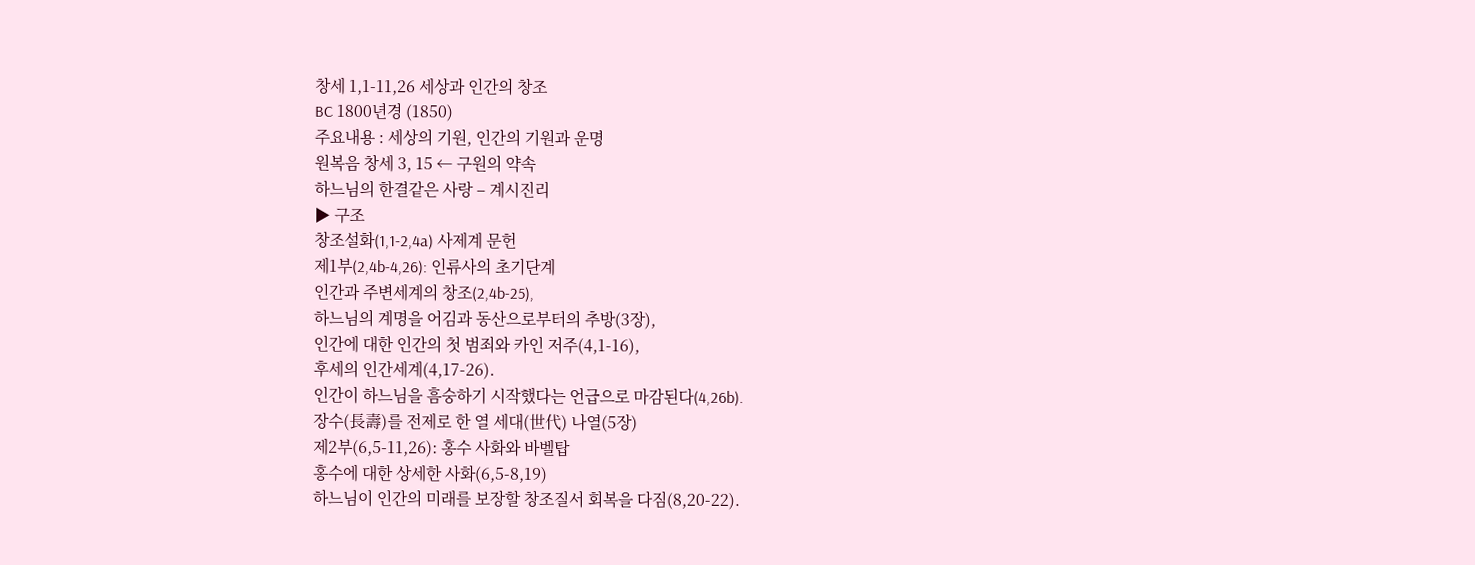창세 1,1-11,26 세상과 인간의 창조
BC 1800년경 (1850)
주요내용 : 세상의 기원, 인간의 기원과 운명
원복음 창세 3, 15 ← 구원의 약속
하느님의 한결같은 사랑 – 계시진리
▶ 구조
창조설화(1,1-2,4a) 사제계 문헌
제1부(2,4b-4,26): 인류사의 초기단계
인간과 주변세계의 창조(2,4b-25),
하느님의 계명을 어김과 동산으로부터의 추방(3장),
인간에 대한 인간의 첫 범죄와 카인 저주(4,1-16),
후세의 인간세계(4,17-26).
인간이 하느님을 흠숭하기 시작했다는 언급으로 마감된다(4,26b).
장수(長壽)를 전제로 한 열 세대(世代) 나열(5장)
제2부(6,5-11,26): 홍수 사화와 바벨탑
홍수에 대한 상세한 사화(6,5-8,19)
하느님이 인간의 미래를 보장할 창조질서 회복을 다짐(8,20-22).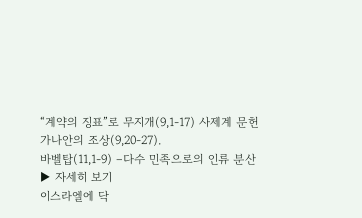“계약의 징표”로 무지개(9,1-17) 사제계 문헌
가나안의 조상(9,20-27).
바벨탑(11,1-9) –다수 민족으로의 인류 분산
▶ 자세히 보기
이스라엘에 닥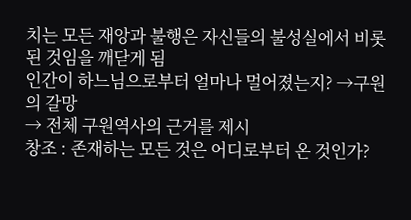치는 모든 재앙과 불행은 자신들의 불성실에서 비롯된 것임을 깨닫게 됨
인간이 하느님으로부터 얼마나 멀어졌는지? →구원의 갈망
→ 전체 구원역사의 근거를 제시
창조 : 존재하는 모든 것은 어디로부터 온 것인가?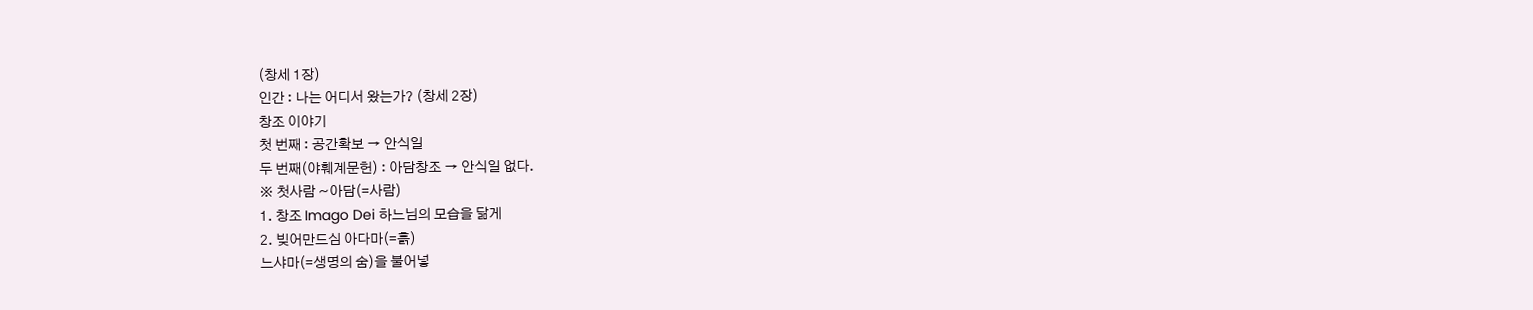(창세 1장)
인간 : 나는 어디서 왔는가? (창세 2장)
창조 이야기
첫 번째 : 공간확보 → 안식일
두 번째(야훼계문헌) : 아담창조 → 안식일 없다.
※ 첫사람 ~아담(=사람)
1. 창조 Imago Dei 하느님의 모습을 닮게
2. 빚어만드심 아다마(=흙)
느샤마(=생명의 숨)을 불어넣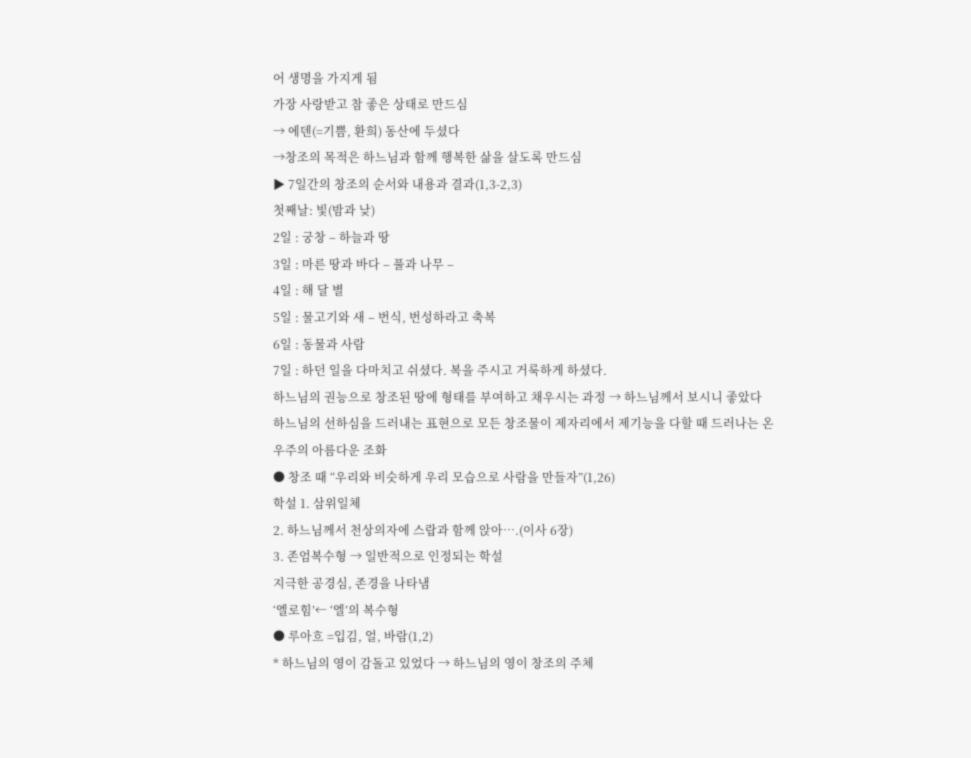어 생명을 가지게 됨
가장 사랑받고 참 좋은 상태로 만드심
→ 에덴(=기쁨, 환희) 동산에 두셨다
→창조의 목적은 하느님과 함께 행복한 삶을 살도록 만드심
▶ 7일간의 창조의 순서와 내용과 결과(1,3-2,3)
첫째날: 빛(밤과 낮)
2일 : 궁창 – 하늘과 땅
3일 : 마른 땅과 바다 – 풀과 나무 –
4일 : 해 달 별
5일 : 물고기와 새 – 번식, 번성하라고 축복
6일 : 동물과 사람
7일 : 하던 일을 다마치고 쉬셨다. 복을 주시고 거룩하게 하셨다.
하느님의 권능으로 창조된 땅에 형태를 부여하고 채우시는 과정 → 하느님께서 보시니 좋았다
하느님의 선하심을 드러내는 표현으로 모든 창조물이 제자리에서 제기능을 다할 때 드러나는 온 우주의 아름다운 조화
● 창조 때 “우리와 비슷하게 우리 모습으로 사람을 만들자”(1,26)
학설 1. 삼위일체
2. 하느님께서 천상의자에 스랍과 함께 앉아….(이사 6장)
3. 존엄복수형 → 일반적으로 인정되는 학설
지극한 공경심, 존경을 나타냄
‘엘로힘’← ‘엘’의 복수형
● 루아흐 =입김, 얼, 바람(1,2)
* 하느님의 영이 감돌고 있었다 → 하느님의 영이 창조의 주체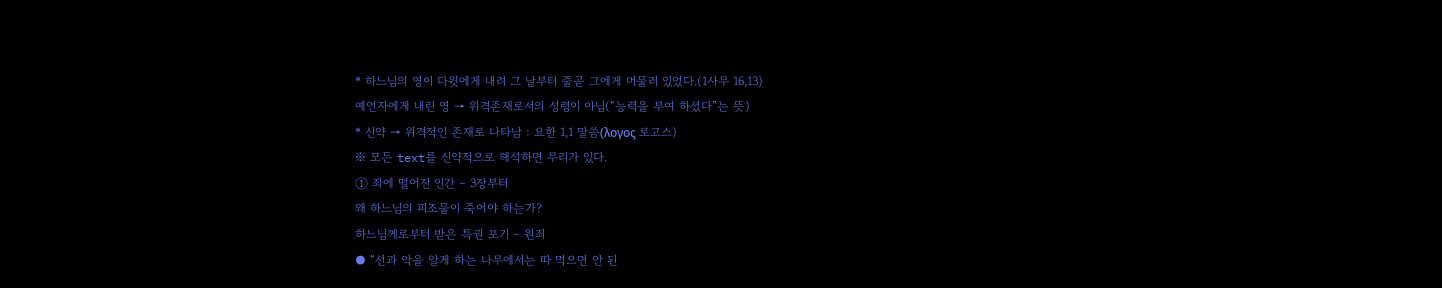* 하느님의 영이 다윗에게 내려 그 날부터 줄곧 그에게 머물러 있었다.(1사무 16,13)
예언자에게 내린 영 → 위격존재로서의 성령이 아님(“능력을 부여 하셨다”는 뜻)
* 신약 → 위격적인 존재로 나타남 : 요한 1,1 말씀(λογος 로고스)
※ 모든 text를 신약적으로 해석하면 무리가 있다.
① 죄에 떨어진 인간 – 3장부터
왜 하느님의 피조물이 죽어야 하는가?
하느님께로부터 받은 특권 포기 – 원죄
● “선과 악을 알게 하는 나무에서는 따 먹으면 안 된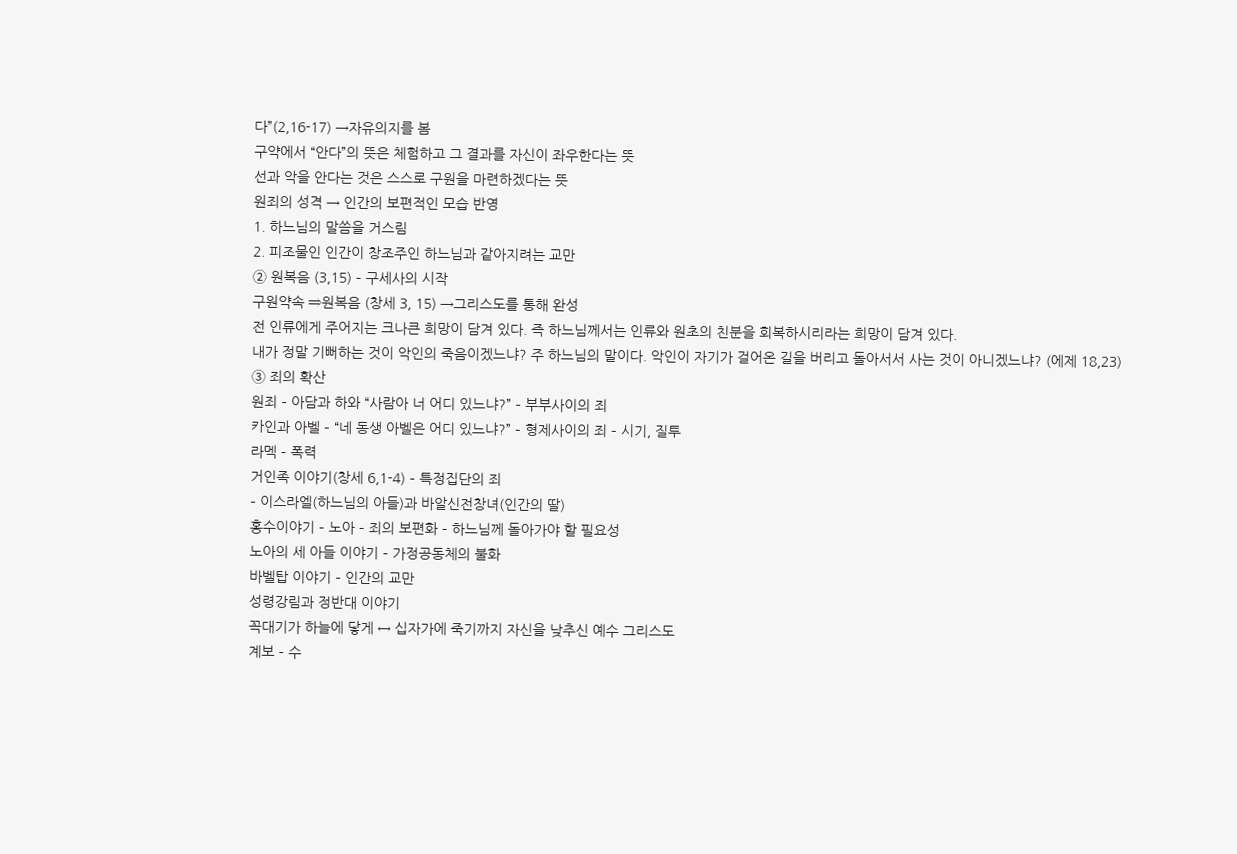다”(2,16-17) →자유의지를 봄
구약에서 “안다”의 뜻은 체험하고 그 결과를 자신이 좌우한다는 뜻
선과 악을 안다는 것은 스스로 구원을 마련하겠다는 뜻
원죄의 성격 → 인간의 보편적인 모습 반영
1. 하느님의 말씀을 거스림
2. 피조물인 인간이 창조주인 하느님과 같아지려는 교만
② 원복음 (3,15) – 구세사의 시작
구원약속 ⇒원복음 (창세 3, 15) →그리스도를 통해 완성
전 인류에게 주어지는 크나큰 희망이 담겨 있다. 즉 하느님께서는 인류와 원초의 친분을 회복하시리라는 희망이 담겨 있다.
내가 정말 기뻐하는 것이 악인의 죽음이겠느냐? 주 하느님의 말이다. 악인이 자기가 걸어온 길을 버리고 돌아서서 사는 것이 아니겠느냐? (에제 18,23)
③ 죄의 확산
원죄 – 아담과 하와 “사람아 너 어디 있느냐?” – 부부사이의 죄
카인과 아벨 – “네 동생 아벨은 어디 있느냐?” – 형제사이의 죄 – 시기, 질투
라멕 – 폭력
거인족 이야기(창세 6,1-4) – 특정집단의 죄
– 이스라엘(하느님의 아들)과 바알신전창녀(인간의 딸)
홍수이야기 – 노아 – 죄의 보편화 – 하느님께 돌아가야 할 필요성
노아의 세 아들 이야기 – 가정공동체의 불화
바벨탑 이야기 – 인간의 교만
성령강림과 정반대 이야기
꼭대기가 하늘에 닿게 ↔ 십자가에 죽기까지 자신을 낮추신 예수 그리스도
계보 – 수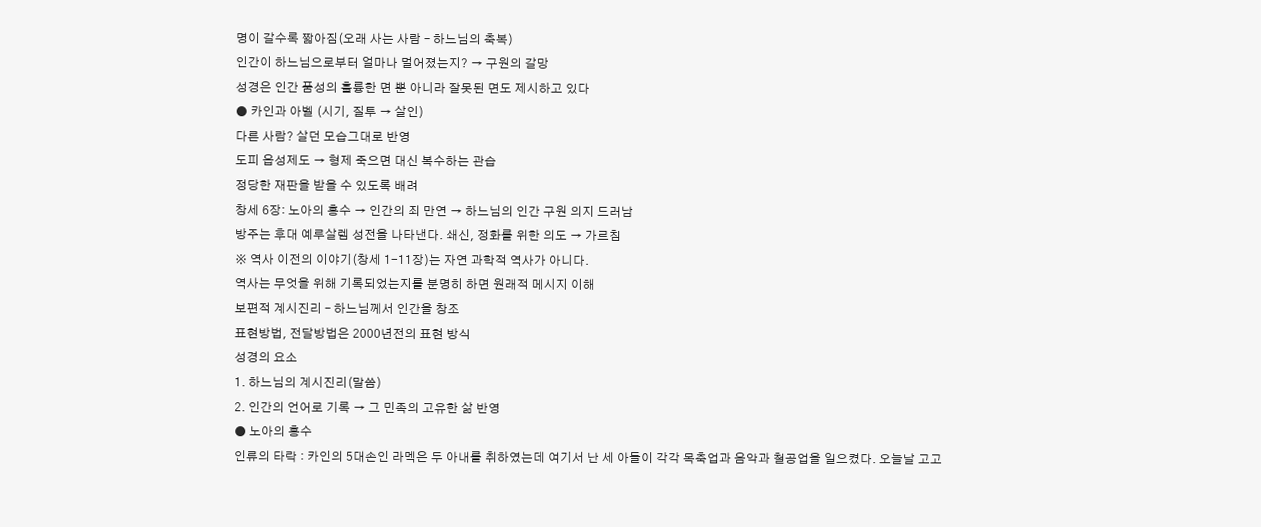명이 갈수록 짧아짐(오래 사는 사람 – 하느님의 축복)
인간이 하느님으로부터 얼마나 멀어졌는지? → 구원의 갈망
성경은 인간 품성의 훌륭한 면 뿐 아니라 잘못된 면도 제시하고 있다
● 카인과 아벨 (시기, 질투 → 살인)
다른 사람? 살던 모습그대로 반영
도피 읍성제도 → 형제 죽으면 대신 복수하는 관습
정당한 재판을 받을 수 있도록 배려
창세 6장: 노아의 홍수 → 인간의 죄 만연 → 하느님의 인간 구원 의지 드러남
방주는 후대 예루살렘 성전을 나타낸다. 쇄신, 정화를 위한 의도 → 가르침
※ 역사 이전의 이야기(창세 1-11장)는 자연 과학적 역사가 아니다.
역사는 무엇을 위해 기록되었는지를 분명히 하면 원래적 메시지 이해
보편적 계시진리 – 하느님께서 인간을 창조
표현방법, 전달방법은 2000년전의 표현 방식
성경의 요소
1. 하느님의 계시진리(말씀)
2. 인간의 언어로 기록 → 그 민족의 고유한 삶 반영
● 노아의 홍수
인류의 타락 : 카인의 5대손인 라멕은 두 아내를 취하였는데 여기서 난 세 아들이 각각 목축업과 음악과 철공업을 일으켰다. 오늘날 고고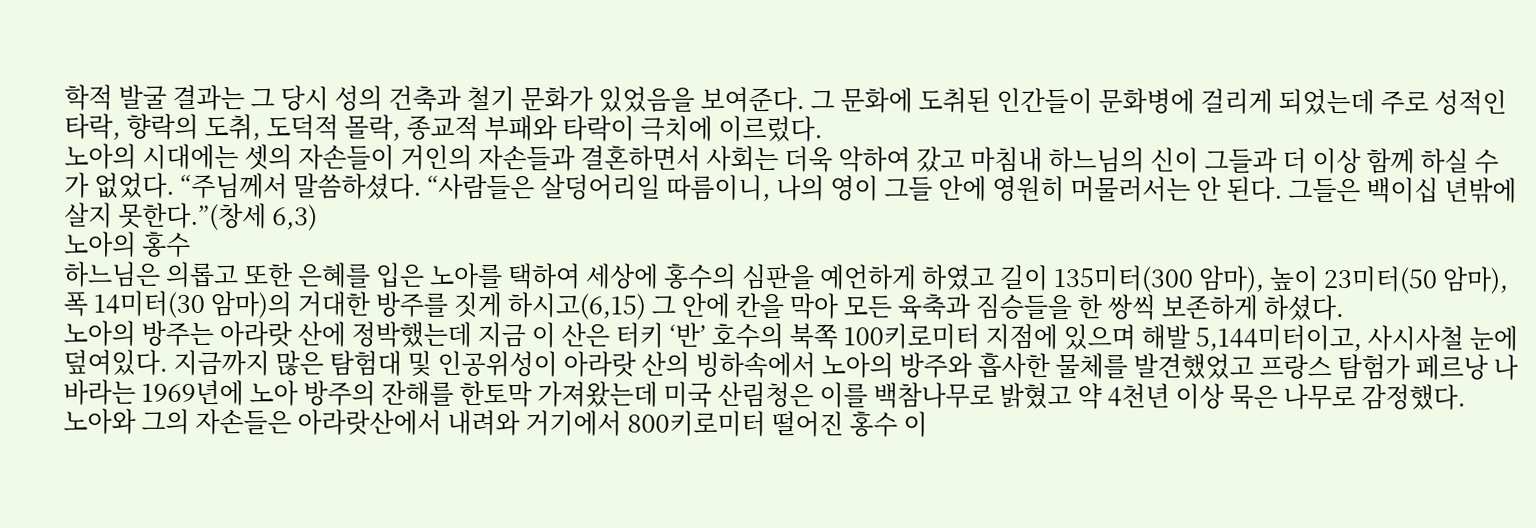학적 발굴 결과는 그 당시 성의 건축과 철기 문화가 있었음을 보여준다. 그 문화에 도취된 인간들이 문화병에 걸리게 되었는데 주로 성적인 타락, 향락의 도취, 도덕적 몰락, 종교적 부패와 타락이 극치에 이르렀다.
노아의 시대에는 셋의 자손들이 거인의 자손들과 결혼하면서 사회는 더욱 악하여 갔고 마침내 하느님의 신이 그들과 더 이상 함께 하실 수가 없었다. “주님께서 말씀하셨다. “사람들은 살덩어리일 따름이니, 나의 영이 그들 안에 영원히 머물러서는 안 된다. 그들은 백이십 년밖에 살지 못한다.”(창세 6,3)
노아의 홍수
하느님은 의롭고 또한 은혜를 입은 노아를 택하여 세상에 홍수의 심판을 예언하게 하였고 길이 135미터(300 암마), 높이 23미터(50 암마), 폭 14미터(30 암마)의 거대한 방주를 짓게 하시고(6,15) 그 안에 칸을 막아 모든 육축과 짐승들을 한 쌍씩 보존하게 하셨다.
노아의 방주는 아라랏 산에 정박했는데 지금 이 산은 터키 ‘반’ 호수의 북쪽 100키로미터 지점에 있으며 해발 5,144미터이고, 사시사철 눈에 덮여있다. 지금까지 많은 탐험대 및 인공위성이 아라랏 산의 빙하속에서 노아의 방주와 흡사한 물체를 발견했었고 프랑스 탐험가 페르낭 나바라는 1969년에 노아 방주의 잔해를 한토막 가져왔는데 미국 산림청은 이를 백참나무로 밝혔고 약 4천년 이상 묵은 나무로 감정했다.
노아와 그의 자손들은 아라랏산에서 내려와 거기에서 800키로미터 떨어진 홍수 이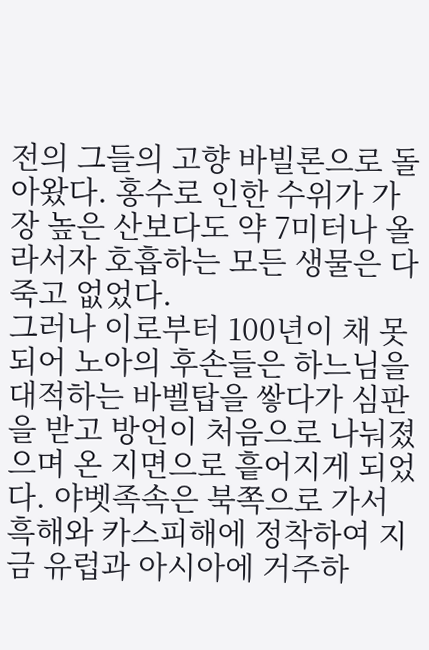전의 그들의 고향 바빌론으로 돌아왔다. 홍수로 인한 수위가 가장 높은 산보다도 약 7미터나 올라서자 호흡하는 모든 생물은 다 죽고 없었다.
그러나 이로부터 100년이 채 못되어 노아의 후손들은 하느님을 대적하는 바벨탑을 쌓다가 심판을 받고 방언이 처음으로 나눠졌으며 온 지면으로 흩어지게 되었다. 야벳족속은 북쪽으로 가서 흑해와 카스피해에 정착하여 지금 유럽과 아시아에 거주하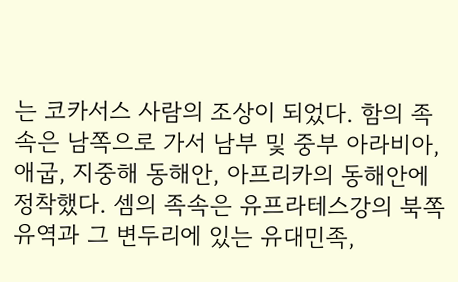는 코카서스 사람의 조상이 되었다. 함의 족속은 남쪽으로 가서 남부 및 중부 아라비아, 애굽, 지중해 동해안, 아프리카의 동해안에 정착했다. 셈의 족속은 유프라테스강의 북쪽 유역과 그 변두리에 있는 유대민족,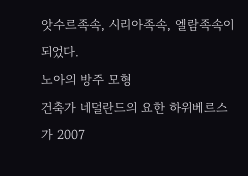앗수르족속, 시리아족속, 엘람족속이 되었다.
노아의 방주 모형
건축가 네덜란드의 요한 하위베르스가 2007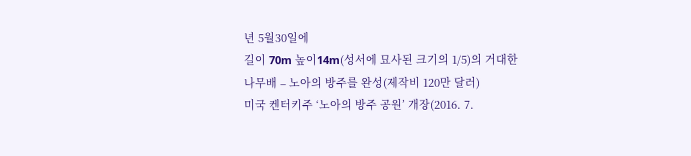년 5월30일에
길이 70m 높이14m(성서에 묘사된 크기의 1/5)의 거대한 나무배 – 노아의 방주를 완성(제작비 120만 달러)
미국 켄터키주 ‘노아의 방주 공원’ 개장(2016. 7.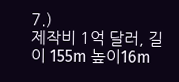7.)
제작비 1억 달러, 길이 155m 높이16m